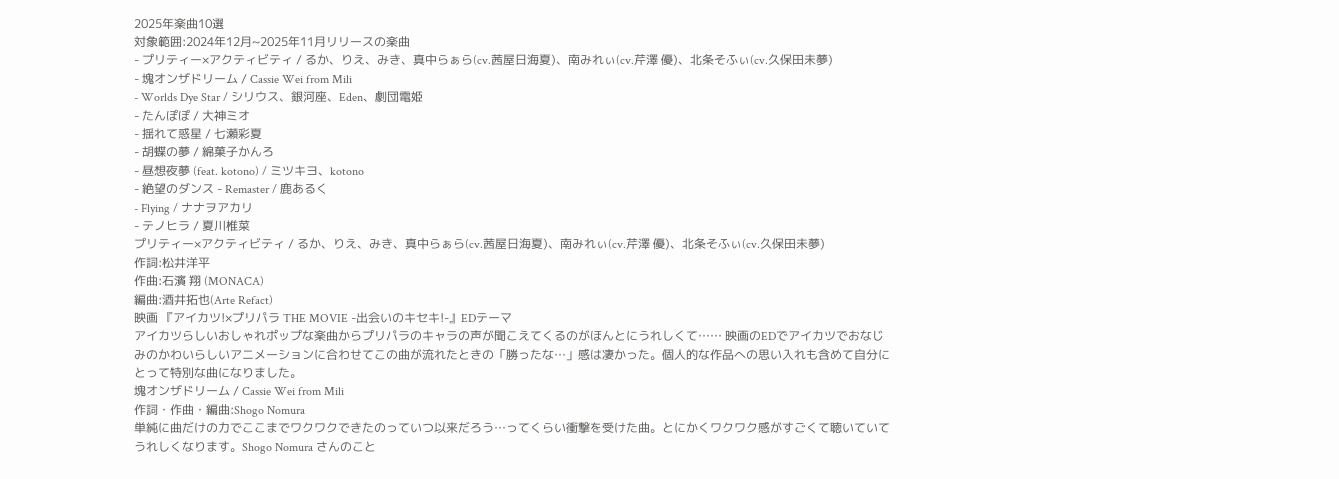2025年楽曲10選
対象範囲:2024年12月~2025年11月リリースの楽曲
- プリティー×アクティビティ / るか、りえ、みき、真中らぁら(cv.茜屋日海夏)、南みれぃ(cv.芹澤 優)、北条そふぃ(cv.久保田未夢)
- 塊オンザドリーム / Cassie Wei from Mili
- Worlds Dye Star / シリウス、銀河座、Eden、劇団電姫
- たんぽぽ / 大神ミオ
- 揺れて惑星 / 七瀬彩夏
- 胡蝶の夢 / 綿菓子かんろ
- 昼想夜夢 (feat. kotono) / ミツキヨ、kotono
- 絶望のダンス - Remaster / 鹿あるく
- Flying / ナナヲアカリ
- テノヒラ / 夏川椎菜
プリティー×アクティビティ / るか、りえ、みき、真中らぁら(cv.茜屋日海夏)、南みれぃ(cv.芹澤 優)、北条そふぃ(cv.久保田未夢)
作詞:松井洋平
作曲:石濱 翔 (MONACA)
編曲:酒井拓也(Arte Refact)
映画 『アイカツ!×プリパラ THE MOVIE -出会いのキセキ!-』EDテーマ
アイカツらしいおしゃれポップな楽曲からプリパラのキャラの声が聞こえてくるのがほんとにうれしくて…… 映画のEDでアイカツでおなじみのかわいらしいアニメーションに合わせてこの曲が流れたときの「勝ったな…」感は凄かった。個人的な作品への思い入れも含めて自分にとって特別な曲になりました。
塊オンザドリーム / Cassie Wei from Mili
作詞・作曲・編曲:Shogo Nomura
単純に曲だけの力でここまでワクワクできたのっていつ以来だろう…ってくらい衝撃を受けた曲。とにかくワクワク感がすごくて聴いていてうれしくなります。Shogo Nomura さんのこと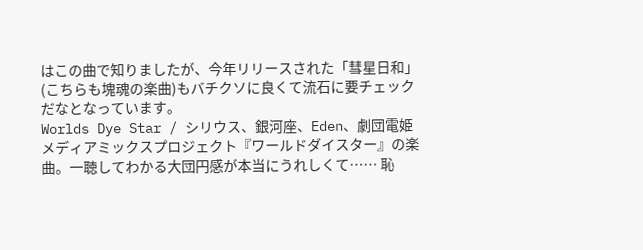はこの曲で知りましたが、今年リリースされた「彗星日和」(こちらも塊魂の楽曲)もバチクソに良くて流石に要チェックだなとなっています。
Worlds Dye Star / シリウス、銀河座、Eden、劇団電姫
メディアミックスプロジェクト『ワールドダイスター』の楽曲。一聴してわかる大団円感が本当にうれしくて…… 恥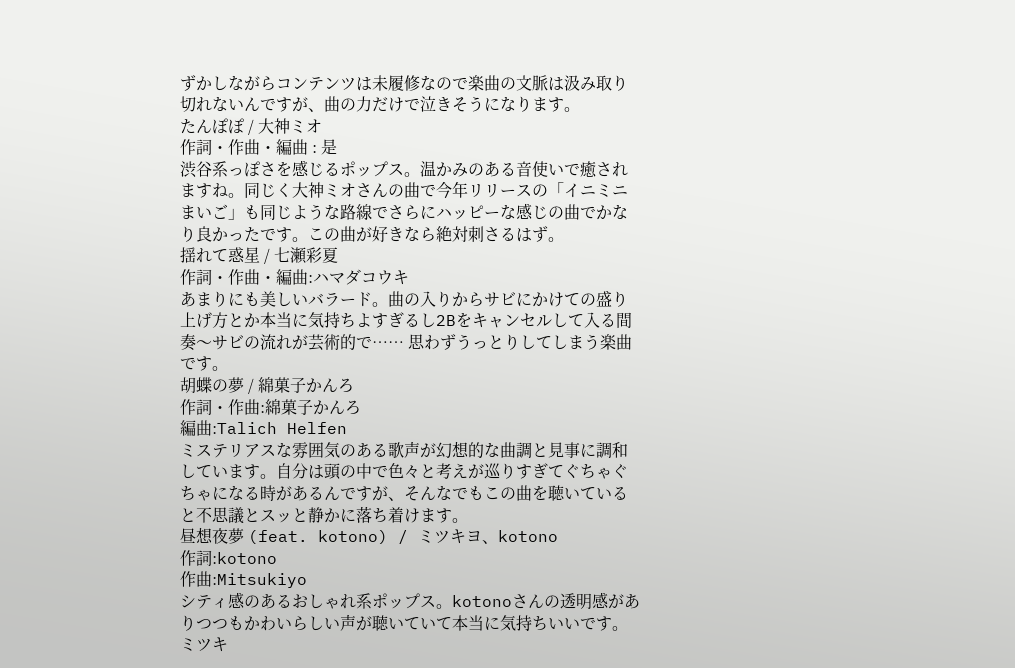ずかしながらコンテンツは未履修なので楽曲の文脈は汲み取り切れないんですが、曲の力だけで泣きそうになります。
たんぽぽ / 大神ミオ
作詞・作曲・編曲 : 是
渋谷系っぽさを感じるポップス。温かみのある音使いで癒されますね。同じく大神ミオさんの曲で今年リリースの「イニミニまいご」も同じような路線でさらにハッピーな感じの曲でかなり良かったです。この曲が好きなら絶対刺さるはず。
揺れて惑星 / 七瀬彩夏
作詞・作曲・編曲:ハマダコウキ
あまりにも美しいバラード。曲の入りからサビにかけての盛り上げ方とか本当に気持ちよすぎるし2Bをキャンセルして入る間奏〜サビの流れが芸術的で…… 思わずうっとりしてしまう楽曲です。
胡蝶の夢 / 綿菓子かんろ
作詞・作曲:綿菓子かんろ
編曲:Talich Helfen
ミステリアスな雰囲気のある歌声が幻想的な曲調と見事に調和しています。自分は頭の中で色々と考えが巡りすぎてぐちゃぐちゃになる時があるんですが、そんなでもこの曲を聴いていると不思議とスッと静かに落ち着けます。
昼想夜夢 (feat. kotono) / ミツキヨ、kotono
作詞:kotono
作曲:Mitsukiyo
シティ感のあるおしゃれ系ポップス。kotonoさんの透明感がありつつもかわいらしい声が聴いていて本当に気持ちいいです。
ミツキ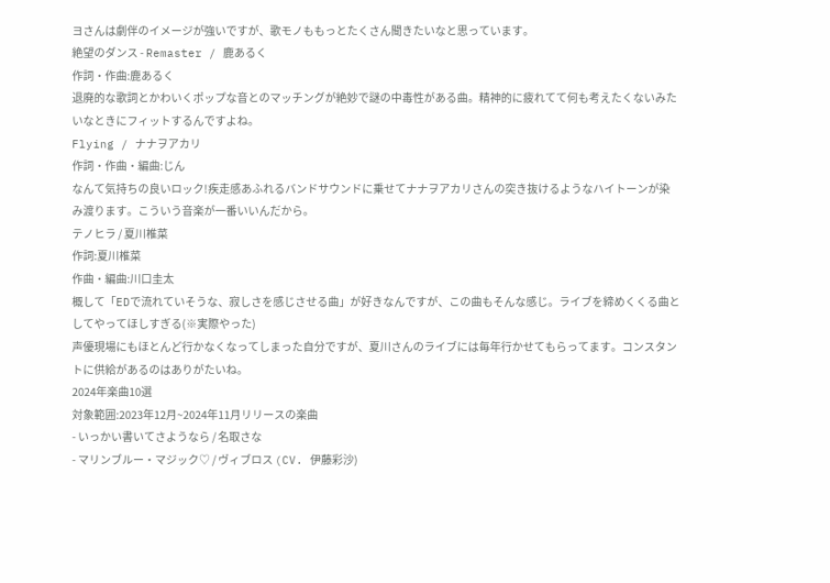ヨさんは劇伴のイメージが強いですが、歌モノももっとたくさん聞きたいなと思っています。
絶望のダンス - Remaster / 鹿あるく
作詞・作曲:鹿あるく
退廃的な歌詞とかわいくポップな音とのマッチングが絶妙で謎の中毒性がある曲。精神的に疲れてて何も考えたくないみたいなときにフィットするんですよね。
Flying / ナナヲアカリ
作詞・作曲・編曲:じん
なんて気持ちの良いロック!疾走感あふれるバンドサウンドに乗せてナナヲアカリさんの突き抜けるようなハイトーンが染み渡ります。こういう音楽が一番いいんだから。
テノヒラ / 夏川椎菜
作詞:夏川椎菜
作曲・編曲:川口圭太
概して「EDで流れていそうな、寂しさを感じさせる曲」が好きなんですが、この曲もそんな感じ。ライブを締めくくる曲としてやってほしすぎる(※実際やった)
声優現場にもほとんど行かなくなってしまった自分ですが、夏川さんのライブには毎年行かせてもらってます。コンスタントに供給があるのはありがたいね。
2024年楽曲10選
対象範囲:2023年12月~2024年11月リリースの楽曲
- いっかい書いてさようなら / 名取さな
- マリンブルー・マジック♡ / ヴィブロス (CV. 伊藤彩沙)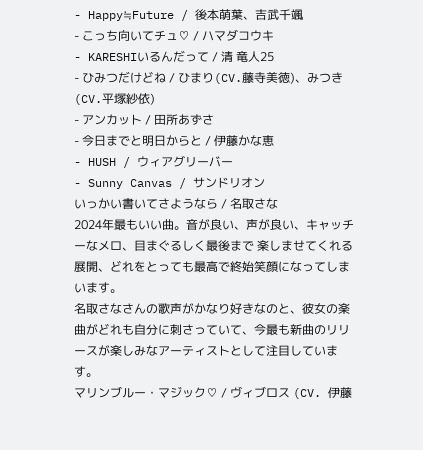- Happy≒Future / 後本萌葉、吉武千颯
- こっち向いてチュ♡ / ハマダコウキ
- KARESHIいるんだって / 清 竜人25
- ひみつだけどね / ひまり(CV.藤寺美徳)、みつき(CV.平塚紗依)
- アンカット / 田所あずさ
- 今日までと明日からと / 伊藤かな恵
- HUSH / ウィアグリーバー
- Sunny Canvas / サンドリオン
いっかい書いてさようなら / 名取さな
2024年最もいい曲。音が良い、声が良い、キャッチーなメロ、目まぐるしく最後まで 楽しませてくれる展開、どれをとっても最高で終始笑顔になってしまいます。
名取さなさんの歌声がかなり好きなのと、彼女の楽曲がどれも自分に刺さっていて、今最も新曲のリリースが楽しみなアーティストとして注目しています。
マリンブルー・マジック♡ / ヴィブロス (CV. 伊藤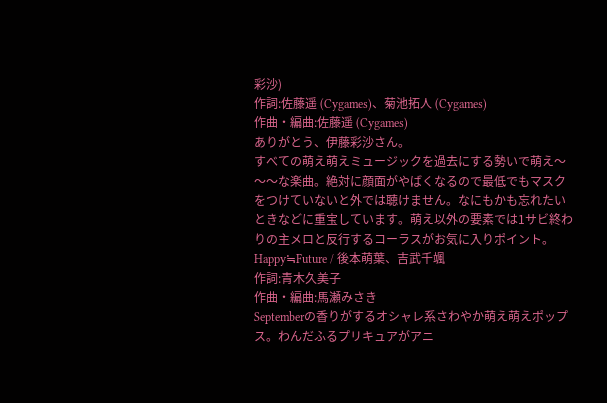彩沙)
作詞:佐藤遥 (Cygames)、菊池拓人 (Cygames)
作曲・編曲:佐藤遥 (Cygames)
ありがとう、伊藤彩沙さん。
すべての萌え萌えミュージックを過去にする勢いで萌え〜〜〜な楽曲。絶対に顔面がやばくなるので最低でもマスクをつけていないと外では聴けません。なにもかも忘れたいときなどに重宝しています。萌え以外の要素では1サビ終わりの主メロと反行するコーラスがお気に入りポイント。
Happy≒Future / 後本萌葉、吉武千颯
作詞:青木久美子
作曲・編曲:馬瀬みさき
Septemberの香りがするオシャレ系さわやか萌え萌えポップス。わんだふるプリキュアがアニ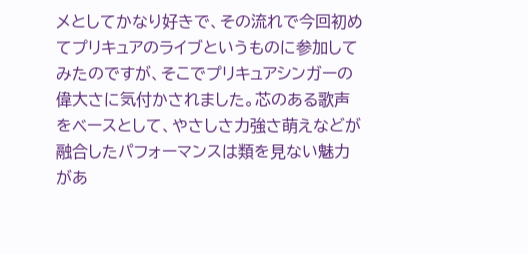メとしてかなり好きで、その流れで今回初めてプリキュアのライブというものに参加してみたのですが、そこでプリキュアシンガーの偉大さに気付かされました。芯のある歌声をベースとして、やさしさ力強さ萌えなどが融合したパフォーマンスは類を見ない魅力があ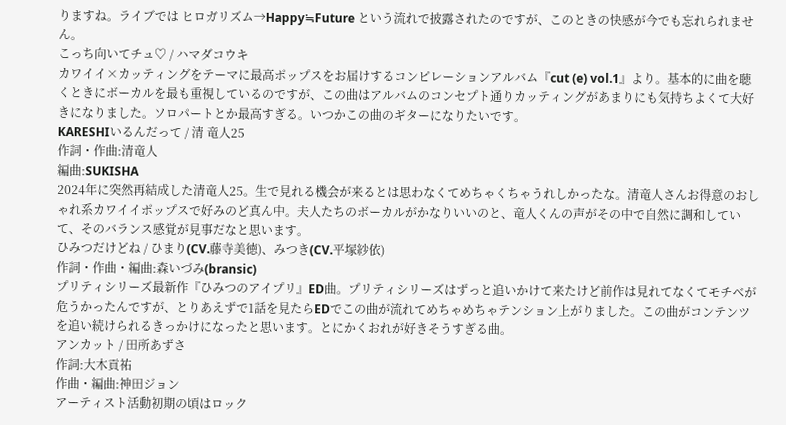りますね。ライブでは ヒロガリズム→Happy≒Future という流れで披露されたのですが、このときの快感が今でも忘れられません。
こっち向いてチュ♡ / ハマダコウキ
カワイイ×カッティングをテーマに最高ポップスをお届けするコンピレーションアルバム『cut (e) vol.1』より。基本的に曲を聴くときにボーカルを最も重視しているのですが、この曲はアルバムのコンセプト通りカッティングがあまりにも気持ちよくて大好きになりました。ソロパートとか最高すぎる。いつかこの曲のギターになりたいです。
KARESHIいるんだって / 清 竜人25
作詞・作曲:清竜人
編曲:SUKISHA
2024年に突然再結成した清竜人25。生で見れる機会が来るとは思わなくてめちゃくちゃうれしかったな。清竜人さんお得意のおしゃれ系カワイイポップスで好みのど真ん中。夫人たちのボーカルがかなりいいのと、竜人くんの声がその中で自然に調和していて、そのバランス感覚が見事だなと思います。
ひみつだけどね / ひまり(CV.藤寺美徳)、みつき(CV.平塚紗依)
作詞・作曲・編曲:森いづみ(bransic)
プリティシリーズ最新作『ひみつのアイプリ』ED曲。プリティシリーズはずっと追いかけて来たけど前作は見れてなくてモチベが危うかったんですが、とりあえずで1話を見たらEDでこの曲が流れてめちゃめちゃテンション上がりました。この曲がコンテンツを追い続けられるきっかけになったと思います。とにかくおれが好きそうすぎる曲。
アンカット / 田所あずさ
作詞:大木貢祐
作曲・編曲:神田ジョン
アーティスト活動初期の頃はロック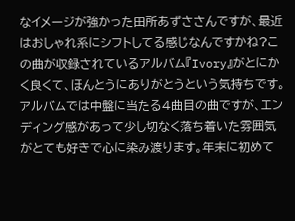なイメージが強かった田所あずささんですが、最近はおしゃれ系にシフトしてる感じなんですかね?この曲が収録されているアルバム『Ivory』がとにかく良くて、ほんとうにありがとうという気持ちです。
アルバムでは中盤に当たる4曲目の曲ですが、エンディング感があって少し切なく落ち着いた雰囲気がとても好きで心に染み渡ります。年末に初めて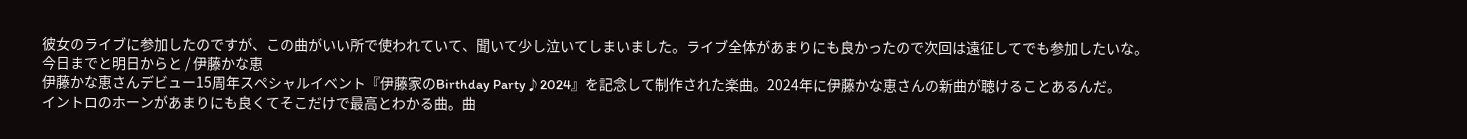彼女のライブに参加したのですが、この曲がいい所で使われていて、聞いて少し泣いてしまいました。ライブ全体があまりにも良かったので次回は遠征してでも参加したいな。
今日までと明日からと / 伊藤かな恵
伊藤かな恵さんデビュー15周年スペシャルイベント『伊藤家のBirthday Party♪2024』を記念して制作された楽曲。2024年に伊藤かな恵さんの新曲が聴けることあるんだ。
イントロのホーンがあまりにも良くてそこだけで最高とわかる曲。曲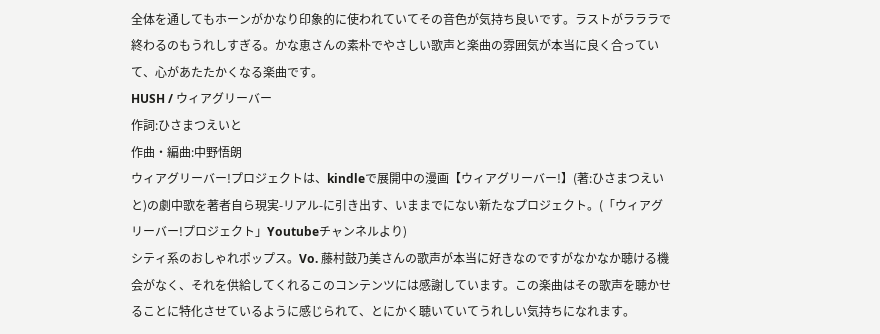全体を通してもホーンがかなり印象的に使われていてその音色が気持ち良いです。ラストがラララで終わるのもうれしすぎる。かな恵さんの素朴でやさしい歌声と楽曲の雰囲気が本当に良く合っていて、心があたたかくなる楽曲です。
HUSH / ウィアグリーバー
作詞:ひさまつえいと
作曲・編曲:中野悟朗
ウィアグリーバー!プロジェクトは、kindleで展開中の漫画【ウィアグリーバー!】(著:ひさまつえいと)の劇中歌を著者自ら現実-リアル-に引き出す、いままでにない新たなプロジェクト。(「ウィアグリーバー!プロジェクト」Youtubeチャンネルより)
シティ系のおしゃれポップス。Vo. 藤村鼓乃美さんの歌声が本当に好きなのですがなかなか聴ける機会がなく、それを供給してくれるこのコンテンツには感謝しています。この楽曲はその歌声を聴かせることに特化させているように感じられて、とにかく聴いていてうれしい気持ちになれます。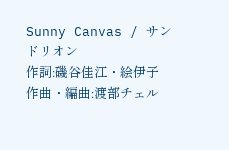Sunny Canvas / サンドリオン
作詞:磯谷佳江・絵伊子
作曲・編曲:渡部チェル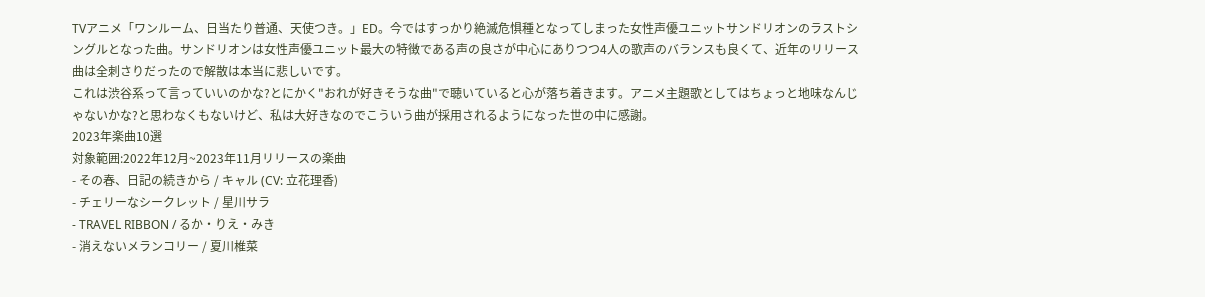TVアニメ「ワンルーム、日当たり普通、天使つき。」ED。今ではすっかり絶滅危惧種となってしまった女性声優ユニットサンドリオンのラストシングルとなった曲。サンドリオンは女性声優ユニット最大の特徴である声の良さが中心にありつつ4人の歌声のバランスも良くて、近年のリリース曲は全刺さりだったので解散は本当に悲しいです。
これは渋谷系って言っていいのかな?とにかく"おれが好きそうな曲"で聴いていると心が落ち着きます。アニメ主題歌としてはちょっと地味なんじゃないかな?と思わなくもないけど、私は大好きなのでこういう曲が採用されるようになった世の中に感謝。
2023年楽曲10選
対象範囲:2022年12月~2023年11月リリースの楽曲
- その春、日記の続きから / キャル (CV: 立花理香)
- チェリーなシークレット / 星川サラ
- TRAVEL RIBBON / るか・りえ・みき
- 消えないメランコリー / 夏川椎菜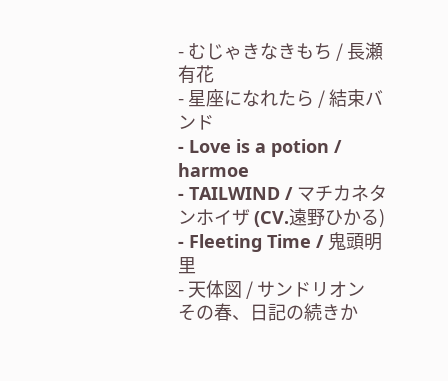- むじゃきなきもち / 長瀬有花
- 星座になれたら / 結束バンド
- Love is a potion / harmoe
- TAILWIND / マチカネタンホイザ (CV.遠野ひかる)
- Fleeting Time / 鬼頭明里
- 天体図 / サンドリオン
その春、日記の続きか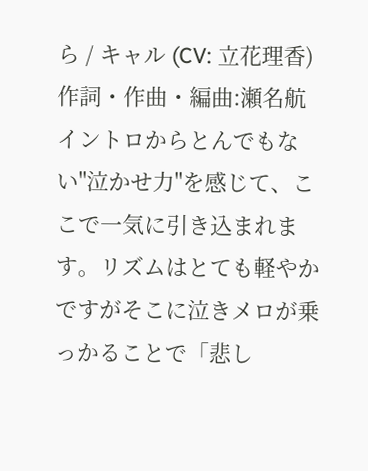ら / キャル (CV: 立花理香)
作詞・作曲・編曲:瀬名航
イントロからとんでもない"泣かせ力"を感じて、ここで一気に引き込まれます。リズムはとても軽やかですがそこに泣きメロが乗っかることで「悲し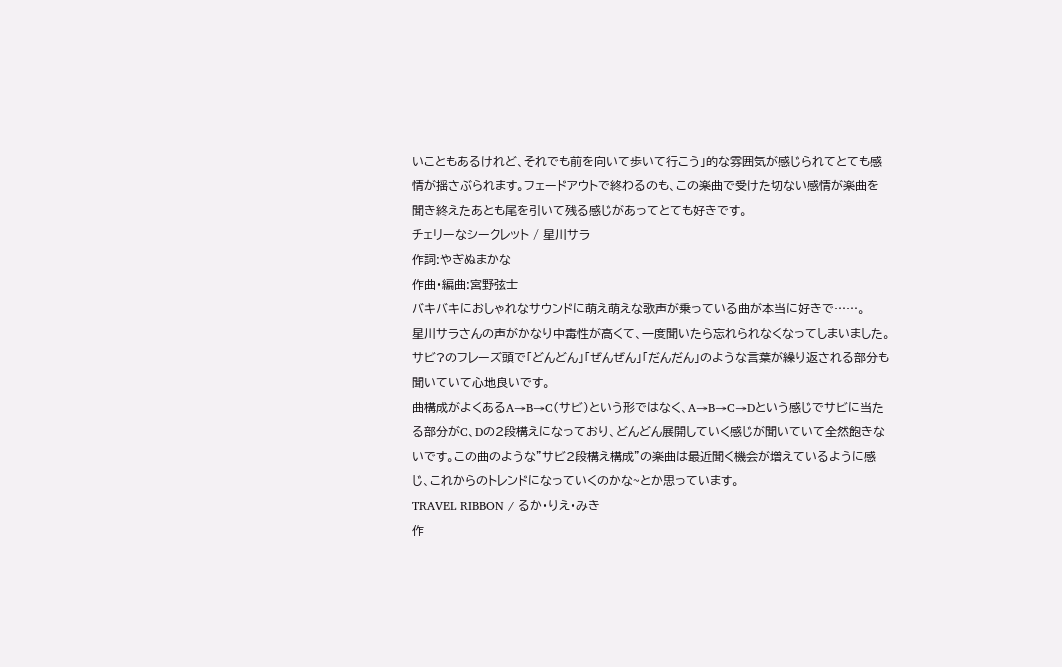いこともあるけれど、それでも前を向いて歩いて行こう」的な雰囲気が感じられてとても感情が揺さぶられます。フェードアウトで終わるのも、この楽曲で受けた切ない感情が楽曲を聞き終えたあとも尾を引いて残る感じがあってとても好きです。
チェリーなシークレット / 星川サラ
作詞:やぎぬまかな
作曲・編曲:宮野弦士
バキバキにおしゃれなサウンドに萌え萌えな歌声が乗っている曲が本当に好きで……。
星川サラさんの声がかなり中毒性が高くて、一度聞いたら忘れられなくなってしまいました。サビ?のフレーズ頭で「どんどん」「ぜんぜん」「だんだん」のような言葉が繰り返される部分も聞いていて心地良いです。
曲構成がよくあるA→B→C(サビ)という形ではなく、A→B→C→Dという感じでサビに当たる部分がC、Dの2段構えになっており、どんどん展開していく感じが聞いていて全然飽きないです。この曲のような”サビ2段構え構成”の楽曲は最近聞く機会が増えているように感じ、これからのトレンドになっていくのかな~とか思っています。
TRAVEL RIBBON / るか・りえ・みき
作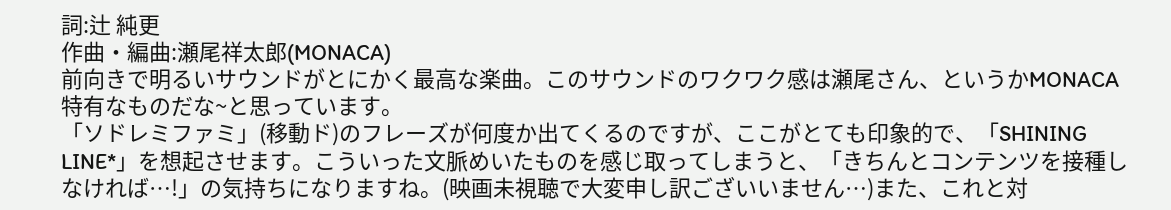詞:辻 純更
作曲・編曲:瀬尾祥太郎(MONACA)
前向きで明るいサウンドがとにかく最高な楽曲。このサウンドのワクワク感は瀬尾さん、というかMONACA特有なものだな~と思っています。
「ソドレミファミ」(移動ド)のフレーズが何度か出てくるのですが、ここがとても印象的で、「SHINING LINE*」を想起させます。こういった文脈めいたものを感じ取ってしまうと、「きちんとコンテンツを接種しなければ…!」の気持ちになりますね。(映画未視聴で大変申し訳ございいません…)また、これと対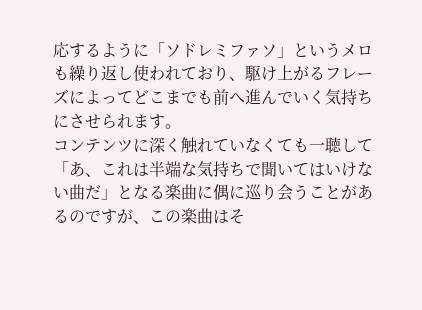応するように「ソドレミファソ」というメロも繰り返し使われており、駆け上がるフレーズによってどこまでも前へ進んでいく気持ちにさせられます。
コンテンツに深く触れていなくても一聴して「あ、これは半端な気持ちで聞いてはいけない曲だ」となる楽曲に偶に巡り会うことがあるのですが、この楽曲はそ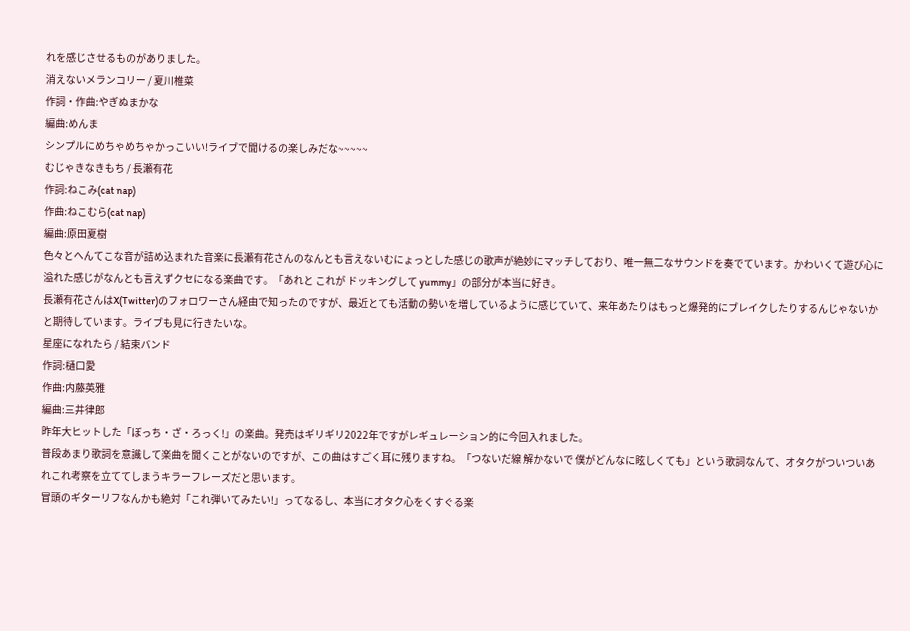れを感じさせるものがありました。
消えないメランコリー / 夏川椎菜
作詞・作曲:やぎぬまかな
編曲:めんま
シンプルにめちゃめちゃかっこいい!ライブで聞けるの楽しみだな~~~~~
むじゃきなきもち / 長瀬有花
作詞:ねこみ(cat nap)
作曲:ねこむら(cat nap)
編曲:原田夏樹
色々とへんてこな音が詰め込まれた音楽に長瀬有花さんのなんとも言えないむにょっとした感じの歌声が絶妙にマッチしており、唯一無二なサウンドを奏でています。かわいくて遊び心に溢れた感じがなんとも言えずクセになる楽曲です。「あれと これが ドッキングして yummy」の部分が本当に好き。
長瀬有花さんはX(Twitter)のフォロワーさん経由で知ったのですが、最近とても活動の勢いを増しているように感じていて、来年あたりはもっと爆発的にブレイクしたりするんじゃないかと期待しています。ライブも見に行きたいな。
星座になれたら / 結束バンド
作詞:樋口愛
作曲:内藤英雅
編曲:三井律郎
昨年大ヒットした「ぼっち・ざ・ろっく!」の楽曲。発売はギリギリ2022年ですがレギュレーション的に今回入れました。
普段あまり歌詞を意識して楽曲を聞くことがないのですが、この曲はすごく耳に残りますね。「つないだ線 解かないで 僕がどんなに眩しくても」という歌詞なんて、オタクがついついあれこれ考察を立ててしまうキラーフレーズだと思います。
冒頭のギターリフなんかも絶対「これ弾いてみたい!」ってなるし、本当にオタク心をくすぐる楽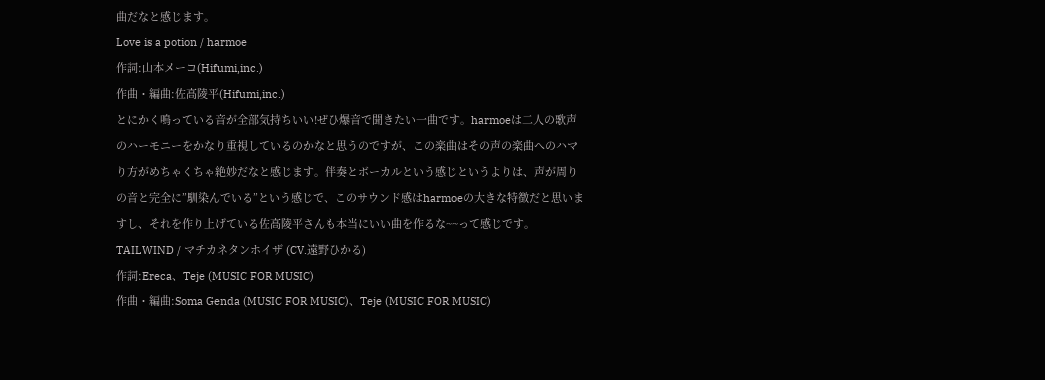曲だなと感じます。
Love is a potion / harmoe
作詞:山本メーコ(Hifumi,inc.)
作曲・編曲:佐高陵平(Hifumi,inc.)
とにかく鳴っている音が全部気持ちいい!ぜひ爆音で聞きたい一曲です。harmoeは二人の歌声のハーモニーをかなり重視しているのかなと思うのですが、この楽曲はその声の楽曲へのハマり方がめちゃくちゃ絶妙だなと感じます。伴奏とボーカルという感じというよりは、声が周りの音と完全に”馴染んでいる”という感じで、このサウンド感はharmoeの大きな特徴だと思いますし、それを作り上げている佐高陵平さんも本当にいい曲を作るな~~って感じです。
TAILWIND / マチカネタンホイザ (CV.遠野ひかる)
作詞:Ereca、Teje (MUSIC FOR MUSIC)
作曲・編曲:Soma Genda (MUSIC FOR MUSIC)、Teje (MUSIC FOR MUSIC)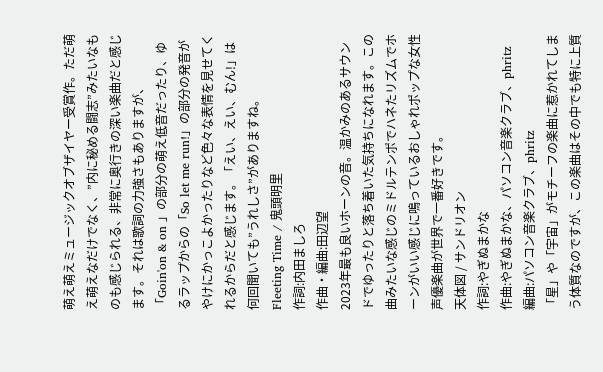萌え萌えミュージックオブザイヤー受賞作。ただ萌え萌えなだけでなく、”内に秘める闘志”みたいなものも感じられる、非常に奥行きの深い楽曲だと感じます。それは歌詞の力強さもありますが、「Goin'on & on 」の部分の萌え低音だったり、ゆるラップからの「So let me run!」の部分の発音がやけにかっこよかったりなど色々な表情を見せてくれるからだと感じます。「えい、えい、むん!」は何回聞いても”うれしさ”がありますね。
Fleeting Time / 鬼頭明里
作詞:内田ましろ
作曲・編曲:田辺望
2023年最も良いホーンの音。温かみのあるサウンドでゆったりと落ち着いた気持ちになれます。この曲みたいな感じのミドルテンポでハネたリズムでホーンがいい感じに鳴っているおしゃれポップな女性声優楽曲が世界で一番好きです。
天体図 / サンドリオン
作詞:やぎぬまかな
作曲:やぎぬまかな、パソコン音楽クラブ、phritz
編曲:パソコン音楽クラブ、phritz
「星」や「宇宙」がモチーフの楽曲に惹かれてしまう体質なのですが、この楽曲はその中でも特に上質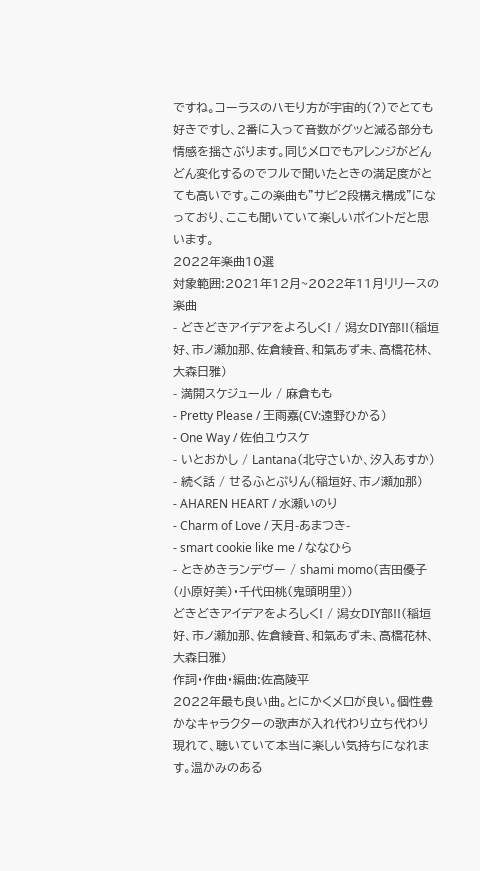ですね。コーラスのハモり方が宇宙的(?)でとても好きですし、2番に入って音数がグッと減る部分も情感を揺さぶります。同じメロでもアレンジがどんどん変化するのでフルで聞いたときの満足度がとても高いです。この楽曲も”サビ2段構え構成”になっており、ここも聞いていて楽しいポイントだと思います。
2022年楽曲10選
対象範囲:2021年12月~2022年11月リリースの楽曲
- どきどきアイデアをよろしく! / 潟女DIY部!!(稲垣好、市ノ瀬加那、佐倉綾音、和氣あず未、高橋花林、大森日雅)
- 満開スケジュール / 麻倉もも
- Pretty Please / 王雨嘉(CV:遠野ひかる)
- One Way / 佐伯ユウスケ
- いとおかし / Lantana(北守さいか、汐入あすか)
- 続く話 / せるふとぷりん(稲垣好、市ノ瀬加那)
- AHAREN HEART / 水瀬いのり
- Charm of Love / 天月-あまつき-
- smart cookie like me / ななひら
- ときめきランデヴー / shami momo(吉田優子(小原好美)・千代田桃(鬼頭明里))
どきどきアイデアをよろしく! / 潟女DIY部!!(稲垣好、市ノ瀬加那、佐倉綾音、和氣あず未、高橋花林、大森日雅)
作詞・作曲・編曲:佐高陵平
2022年最も良い曲。とにかくメロが良い。個性豊かなキャラクターの歌声が入れ代わり立ち代わり現れて、聴いていて本当に楽しい気持ちになれます。温かみのある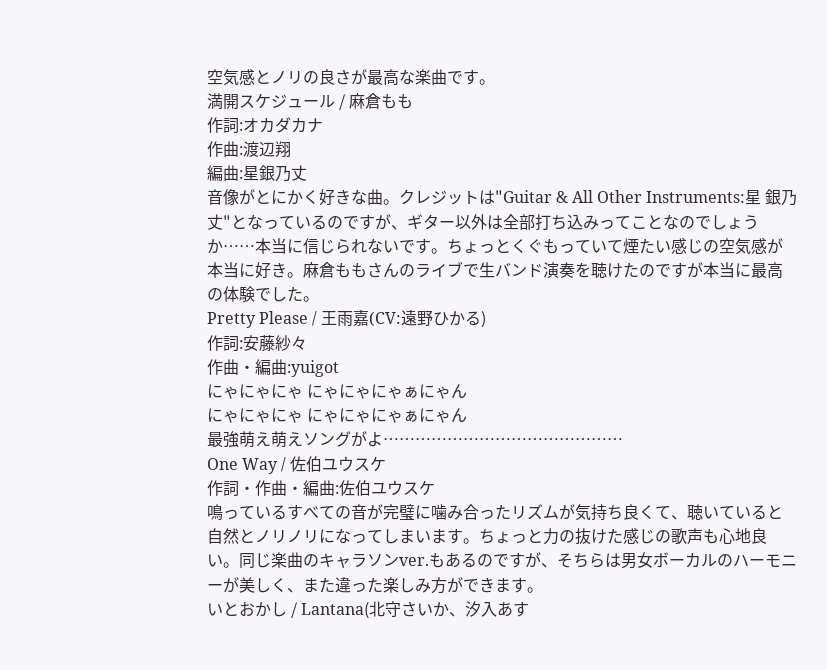空気感とノリの良さが最高な楽曲です。
満開スケジュール / 麻倉もも
作詞:オカダカナ
作曲:渡辺翔
編曲:星銀乃丈
音像がとにかく好きな曲。クレジットは"Guitar & All Other Instruments:星 銀乃丈"となっているのですが、ギター以外は全部打ち込みってことなのでしょうか……本当に信じられないです。ちょっとくぐもっていて煙たい感じの空気感が本当に好き。麻倉ももさんのライブで生バンド演奏を聴けたのですが本当に最高の体験でした。
Pretty Please / 王雨嘉(CV:遠野ひかる)
作詞:安藤紗々
作曲・編曲:yuigot
にゃにゃにゃ にゃにゃにゃぁにゃん
にゃにゃにゃ にゃにゃにゃぁにゃん
最強萌え萌えソングがよ………………………………………
One Way / 佐伯ユウスケ
作詞・作曲・編曲:佐伯ユウスケ
鳴っているすべての音が完璧に噛み合ったリズムが気持ち良くて、聴いていると自然とノリノリになってしまいます。ちょっと力の抜けた感じの歌声も心地良い。同じ楽曲のキャラソンver.もあるのですが、そちらは男女ボーカルのハーモニーが美しく、また違った楽しみ方ができます。
いとおかし / Lantana(北守さいか、汐入あす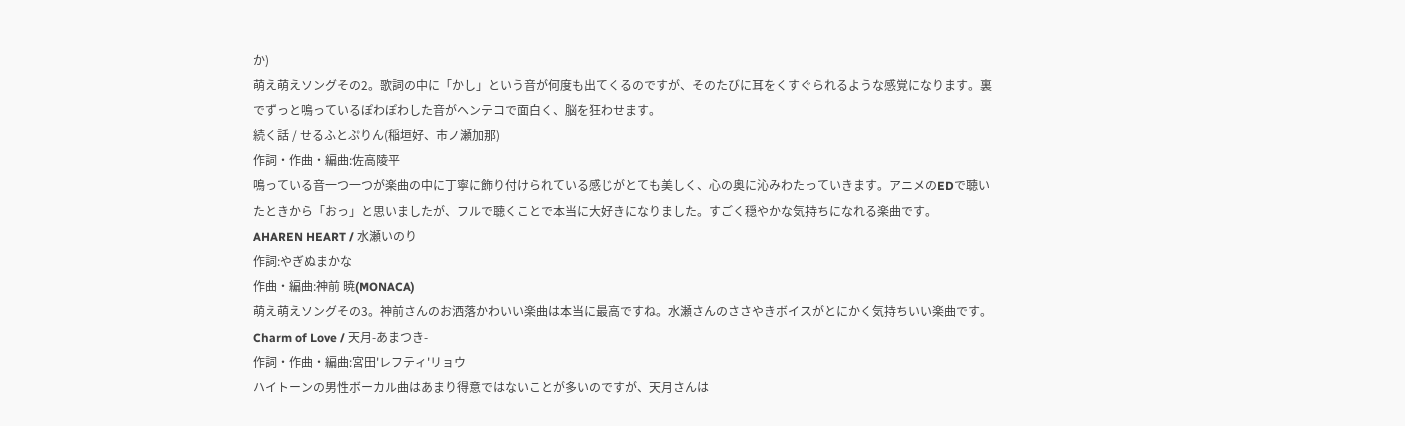か)
萌え萌えソングその2。歌詞の中に「かし」という音が何度も出てくるのですが、そのたびに耳をくすぐられるような感覚になります。裏でずっと鳴っているぽわぽわした音がヘンテコで面白く、脳を狂わせます。
続く話 / せるふとぷりん(稲垣好、市ノ瀬加那)
作詞・作曲・編曲:佐高陵平
鳴っている音一つ一つが楽曲の中に丁寧に飾り付けられている感じがとても美しく、心の奥に沁みわたっていきます。アニメのEDで聴いたときから「おっ」と思いましたが、フルで聴くことで本当に大好きになりました。すごく穏やかな気持ちになれる楽曲です。
AHAREN HEART / 水瀬いのり
作詞:やぎぬまかな
作曲・編曲:神前 暁(MONACA)
萌え萌えソングその3。神前さんのお洒落かわいい楽曲は本当に最高ですね。水瀬さんのささやきボイスがとにかく気持ちいい楽曲です。
Charm of Love / 天月-あまつき-
作詞・作曲・編曲:宮田'レフティ'リョウ
ハイトーンの男性ボーカル曲はあまり得意ではないことが多いのですが、天月さんは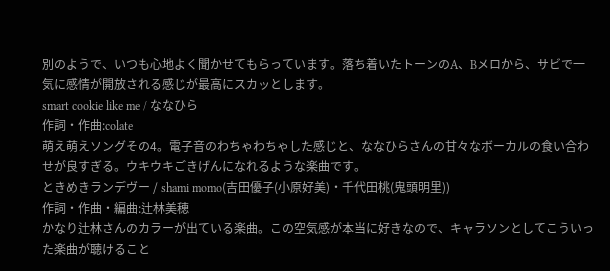別のようで、いつも心地よく聞かせてもらっています。落ち着いたトーンのA、Bメロから、サビで一気に感情が開放される感じが最高にスカッとします。
smart cookie like me / ななひら
作詞・作曲:colate
萌え萌えソングその4。電子音のわちゃわちゃした感じと、ななひらさんの甘々なボーカルの食い合わせが良すぎる。ウキウキごきげんになれるような楽曲です。
ときめきランデヴー / shami momo(吉田優子(小原好美)・千代田桃(鬼頭明里))
作詞・作曲・編曲:辻林美穂
かなり辻林さんのカラーが出ている楽曲。この空気感が本当に好きなので、キャラソンとしてこういった楽曲が聴けること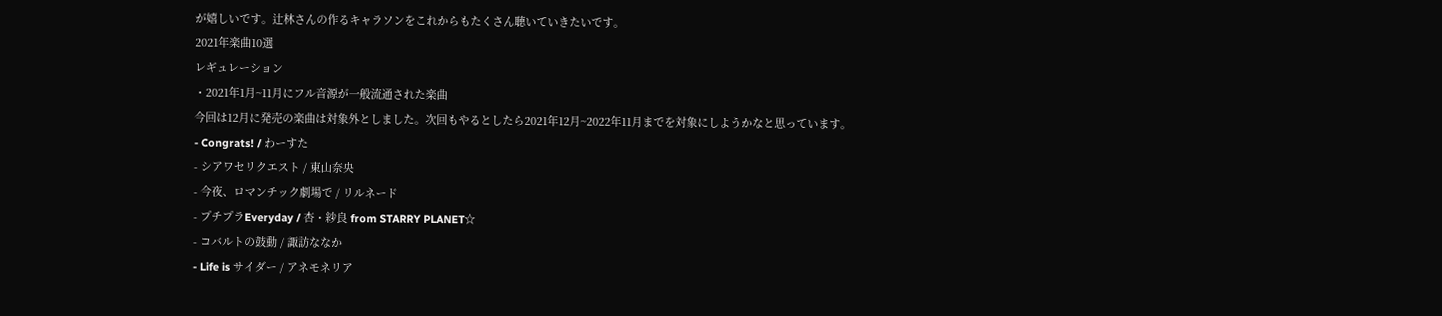が嬉しいです。辻林さんの作るキャラソンをこれからもたくさん聴いていきたいです。
2021年楽曲10選
レギュレーション
・2021年1月~11月にフル音源が一般流通された楽曲
今回は12月に発売の楽曲は対象外としました。次回もやるとしたら2021年12月~2022年11月までを対象にしようかなと思っています。
- Congrats! / わーすた
- シアワセリクエスト / 東山奈央
- 今夜、ロマンチック劇場で / リルネード
- プチプラEveryday / 杏・紗良 from STARRY PLANET☆
- コバルトの鼓動 / 諏訪ななか
- Life is サイダー / アネモネリア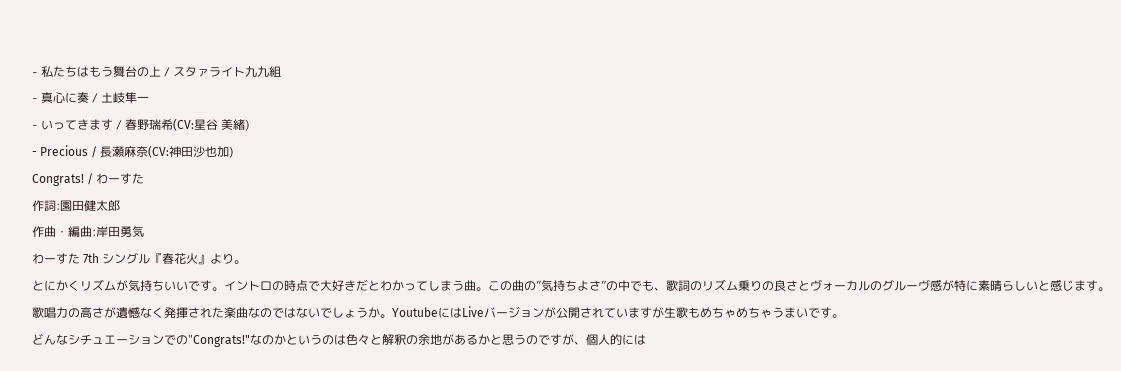- 私たちはもう舞台の上 / スタァライト九九組
- 真心に奏 / 土岐隼一
- いってきます / 春野瑞希(CV:星谷 美緒)
- Precious / 長瀬麻奈(CV:神田沙也加)
Congrats! / わーすた
作詞:園田健太郎
作曲・編曲:岸田勇気
わーすた 7th シングル『春花火』より。
とにかくリズムが気持ちいいです。イントロの時点で大好きだとわかってしまう曲。この曲の”気持ちよさ”の中でも、歌詞のリズム乗りの良さとヴォーカルのグルーヴ感が特に素晴らしいと感じます。歌唱力の高さが遺憾なく発揮された楽曲なのではないでしょうか。YoutubeにはLiveバージョンが公開されていますが生歌もめちゃめちゃうまいです。
どんなシチュエーションでの"Congrats!"なのかというのは色々と解釈の余地があるかと思うのですが、個人的には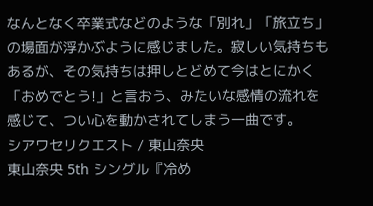なんとなく卒業式などのような「別れ」「旅立ち」の場面が浮かぶように感じました。寂しい気持ちもあるが、その気持ちは押しとどめて今はとにかく「おめでとう!」と言おう、みたいな感情の流れを感じて、つい心を動かされてしまう一曲です。
シアワセリクエスト / 東山奈央
東山奈央 5th シングル『冷め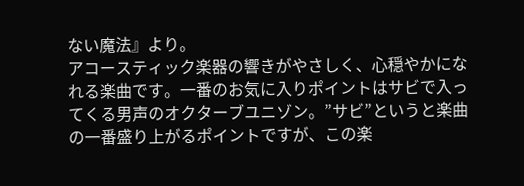ない魔法』より。
アコースティック楽器の響きがやさしく、心穏やかになれる楽曲です。一番のお気に入りポイントはサビで入ってくる男声のオクターブユニゾン。”サビ”というと楽曲の一番盛り上がるポイントですが、この楽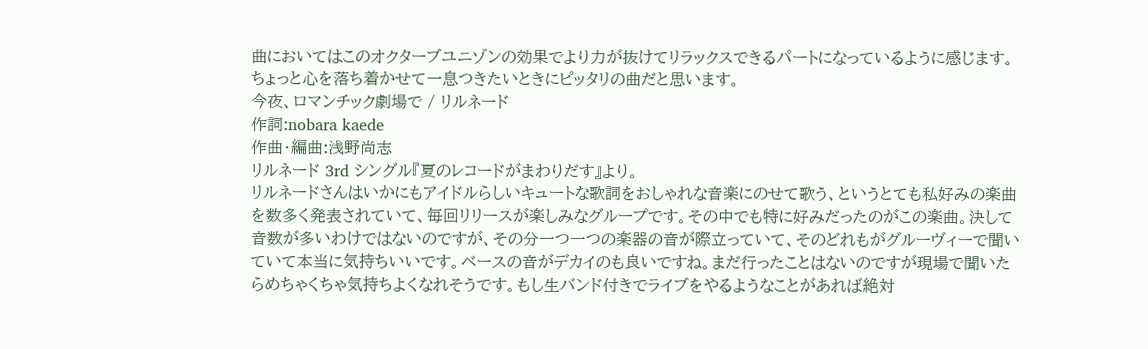曲においてはこのオクターブユニゾンの効果でより力が抜けてリラックスできるパートになっているように感じます。ちょっと心を落ち着かせて一息つきたいときにピッタリの曲だと思います。
今夜、ロマンチック劇場で / リルネード
作詞:nobara kaede
作曲・編曲:浅野尚志
リルネード 3rd シングル『夏のレコードがまわりだす』より。
リルネードさんはいかにもアイドルらしいキュートな歌詞をおしゃれな音楽にのせて歌う、というとても私好みの楽曲を数多く発表されていて、毎回リリースが楽しみなグループです。その中でも特に好みだったのがこの楽曲。決して音数が多いわけではないのですが、その分一つ一つの楽器の音が際立っていて、そのどれもがグルーヴィーで聞いていて本当に気持ちいいです。ベースの音がデカイのも良いですね。まだ行ったことはないのですが現場で聞いたらめちゃくちゃ気持ちよくなれそうです。もし生バンド付きでライブをやるようなことがあれば絶対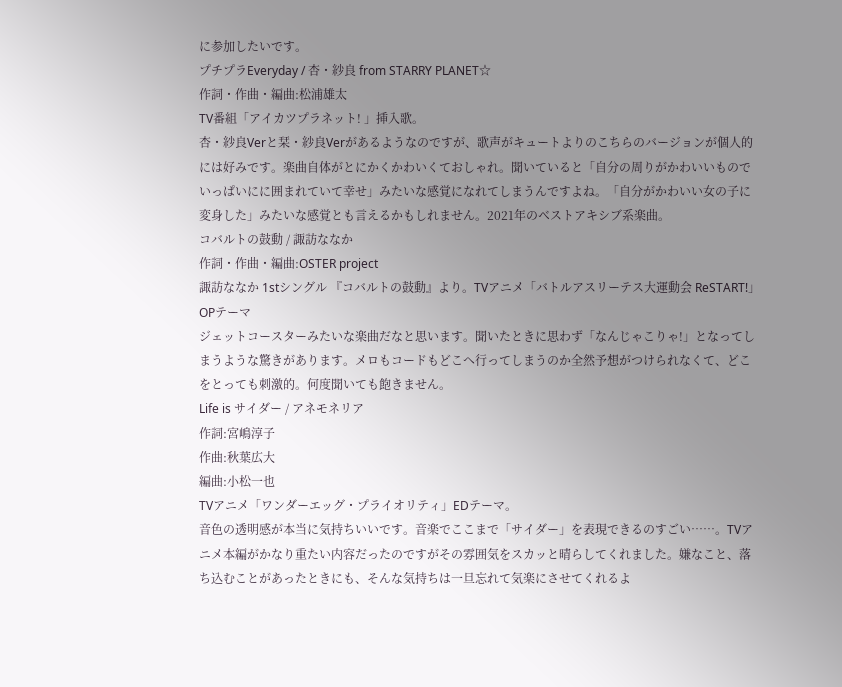に参加したいです。
プチプラEveryday / 杏・紗良 from STARRY PLANET☆
作詞・作曲・編曲:松浦雄太
TV番組「アイカツプラネット! 」挿入歌。
杏・紗良Verと栞・紗良Verがあるようなのですが、歌声がキュートよりのこちらのバージョンが個人的には好みです。楽曲自体がとにかくかわいくておしゃれ。聞いていると「自分の周りがかわいいものでいっぱいにに囲まれていて幸せ」みたいな感覚になれてしまうんですよね。「自分がかわいい女の子に変身した」みたいな感覚とも言えるかもしれません。2021年のベストアキシブ系楽曲。
コバルトの鼓動 / 諏訪ななか
作詞・作曲・編曲:OSTER project
諏訪ななか 1stシングル 『コバルトの鼓動』より。TVアニメ「バトルアスリーテス大運動会 ReSTART!」OPテーマ
ジェットコースターみたいな楽曲だなと思います。聞いたときに思わず「なんじゃこりゃ!」となってしまうような驚きがあります。メロもコードもどこへ行ってしまうのか全然予想がつけられなくて、どこをとっても刺激的。何度聞いても飽きません。
Life is サイダー / アネモネリア
作詞:宮嶋淳子
作曲:秋葉広大
編曲:小松一也
TVアニメ「ワンダーエッグ・プライオリティ」EDテーマ。
音色の透明感が本当に気持ちいいです。音楽でここまで「サイダー」を表現できるのすごい……。TVアニメ本編がかなり重たい内容だったのですがその雰囲気をスカッと晴らしてくれました。嫌なこと、落ち込むことがあったときにも、そんな気持ちは一旦忘れて気楽にさせてくれるよ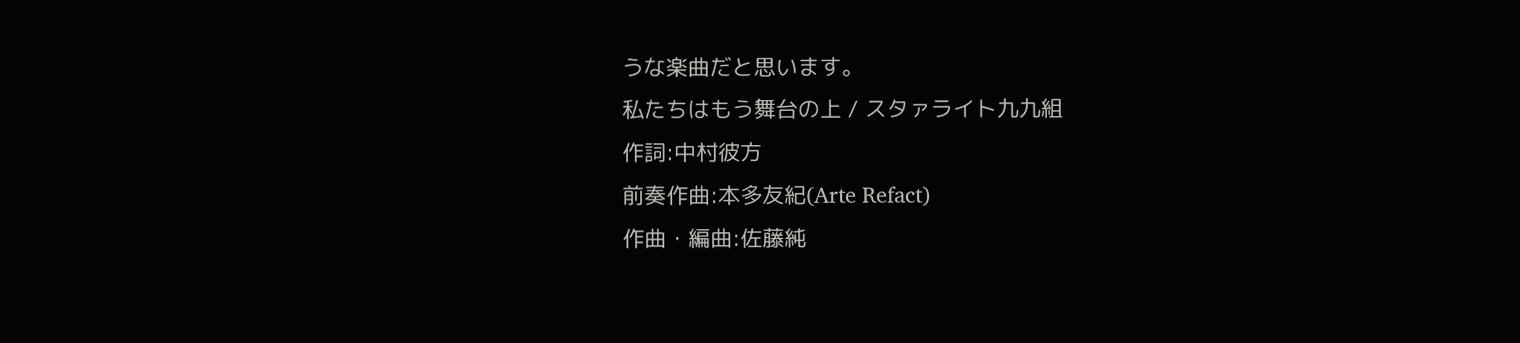うな楽曲だと思います。
私たちはもう舞台の上 / スタァライト九九組
作詞:中村彼方
前奏作曲:本多友紀(Arte Refact)
作曲・編曲:佐藤純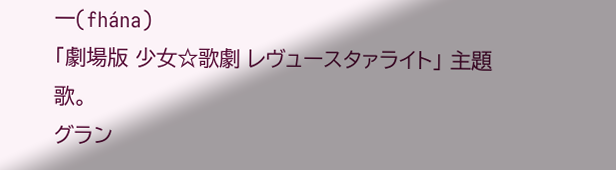一(fhána)
「劇場版 少女☆歌劇 レヴュースタァライト」 主題歌。
グラン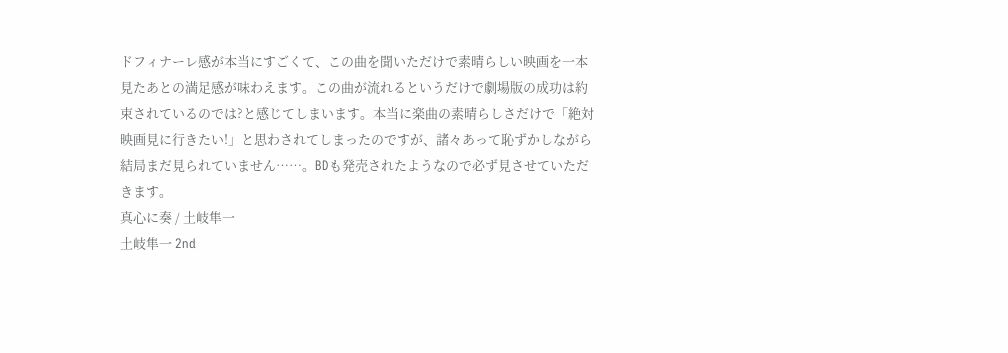ドフィナーレ感が本当にすごくて、この曲を聞いただけで素晴らしい映画を一本見たあとの満足感が味わえます。この曲が流れるというだけで劇場版の成功は約束されているのでは?と感じてしまいます。本当に楽曲の素晴らしさだけで「絶対映画見に行きたい!」と思わされてしまったのですが、諸々あって恥ずかしながら結局まだ見られていません……。BDも発売されたようなので必ず見させていただきます。
真心に奏 / 土岐隼一
土岐隼一 2nd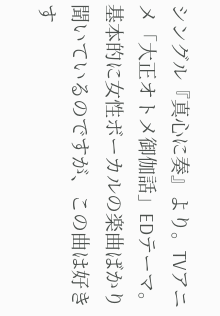シングル『真心に奏』より。TVアニメ「大正オトメ御伽話」EDテーマ。
基本的に女性ボーカルの楽曲ばかり聞いているのですが、この曲は好きす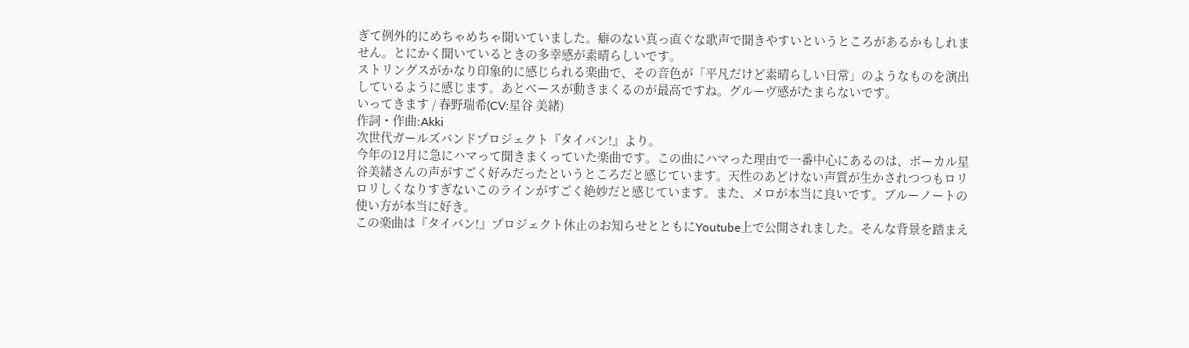ぎて例外的にめちゃめちゃ聞いていました。癖のない真っ直ぐな歌声で聞きやすいというところがあるかもしれません。とにかく聞いているときの多幸感が素晴らしいです。
ストリングスがかなり印象的に感じられる楽曲で、その音色が「平凡だけど素晴らしい日常」のようなものを演出しているように感じます。あとベースが動きまくるのが最高ですね。グルーヴ感がたまらないです。
いってきます / 春野瑞希(CV:星谷 美緒)
作詞・作曲:Akki
次世代ガールズバンドプロジェクト『タイバン!』より。
今年の12月に急にハマって聞きまくっていた楽曲です。この曲にハマった理由で一番中心にあるのは、ボーカル星谷美緒さんの声がすごく好みだったというところだと感じています。天性のあどけない声質が生かされつつもロリロリしくなりすぎないこのラインがすごく絶妙だと感じています。また、メロが本当に良いです。ブルーノートの使い方が本当に好き。
この楽曲は『タイバン!』プロジェクト休止のお知らせとともにYoutube上で公開されました。そんな背景を踏まえ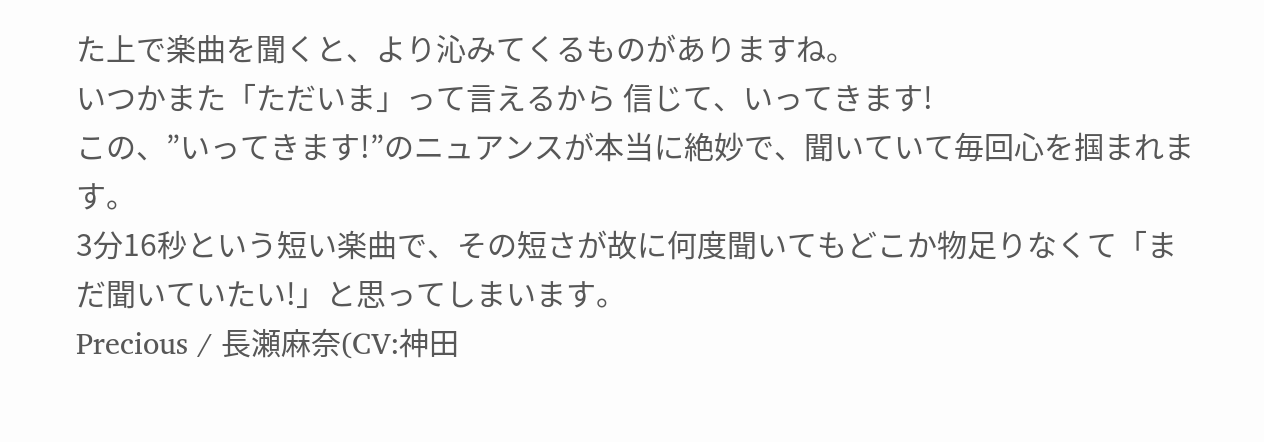た上で楽曲を聞くと、より沁みてくるものがありますね。
いつかまた「ただいま」って言えるから 信じて、いってきます!
この、”いってきます!”のニュアンスが本当に絶妙で、聞いていて毎回心を掴まれます。
3分16秒という短い楽曲で、その短さが故に何度聞いてもどこか物足りなくて「まだ聞いていたい!」と思ってしまいます。
Precious / 長瀬麻奈(CV:神田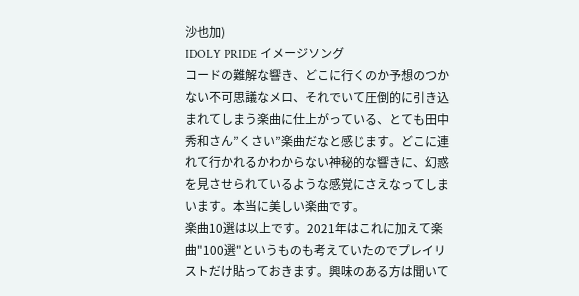沙也加)
IDOLY PRIDE イメージソング
コードの難解な響き、どこに行くのか予想のつかない不可思議なメロ、それでいて圧倒的に引き込まれてしまう楽曲に仕上がっている、とても田中秀和さん”くさい”楽曲だなと感じます。どこに連れて行かれるかわからない神秘的な響きに、幻惑を見させられているような感覚にさえなってしまいます。本当に美しい楽曲です。
楽曲10選は以上です。2021年はこれに加えて楽曲"100選"というものも考えていたのでプレイリストだけ貼っておきます。興味のある方は聞いて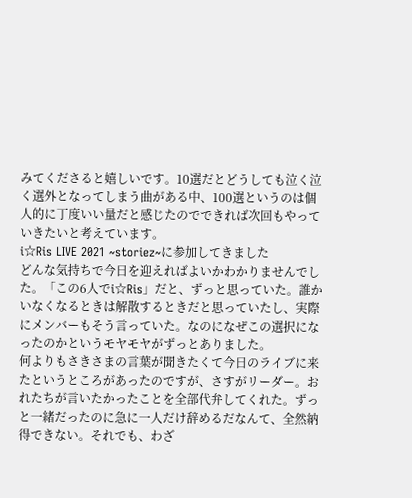みてくださると嬉しいです。10選だとどうしても泣く泣く選外となってしまう曲がある中、100選というのは個人的に丁度いい量だと感じたのでできれば次回もやっていきたいと考えています。
i☆Ris LIVE 2021 ~storiez~に参加してきました
どんな気持ちで今日を迎えればよいかわかりませんでした。「この6人でi☆Ris」だと、ずっと思っていた。誰かいなくなるときは解散するときだと思っていたし、実際にメンバーもそう言っていた。なのになぜこの選択になったのかというモヤモヤがずっとありました。
何よりもさきさまの言葉が聞きたくて今日のライブに来たというところがあったのですが、さすがリーダー。おれたちが言いたかったことを全部代弁してくれた。ずっと一緒だったのに急に一人だけ辞めるだなんて、全然納得できない。それでも、わざ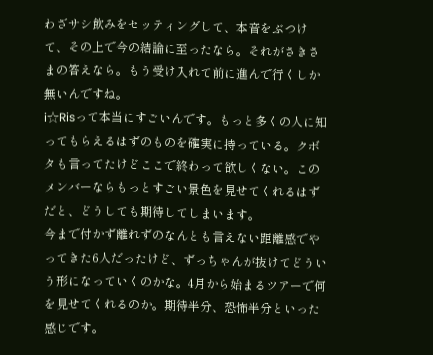わざサシ飲みをセッティングして、本音をぶつけて、その上で今の結論に至ったなら。それがさきさまの答えなら。もう受け入れて前に進んで行くしか無いんですね。
i☆Risって本当にすごいんです。もっと多くの人に知ってもらえるはずのものを確実に持っている。クボタも言ってたけどここで終わって欲しくない。このメンバーならもっとすごい景色を見せてくれるはずだと、どうしても期待してしまいます。
今まで付かず離れずのなんとも言えない距離感でやってきた6人だったけど、ずっちゃんが抜けてどういう形になっていくのかな。4月から始まるツアーで何を見せてくれるのか。期待半分、恐怖半分といった感じです。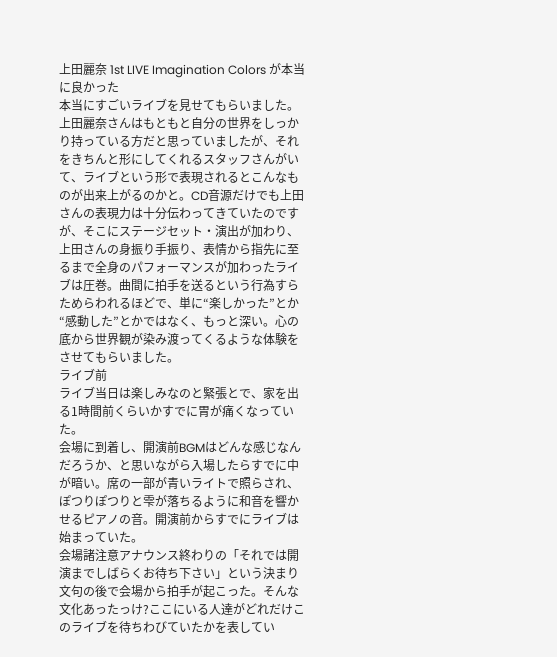上田麗奈 1st LIVE Imagination Colors が本当に良かった
本当にすごいライブを見せてもらいました。上田麗奈さんはもともと自分の世界をしっかり持っている方だと思っていましたが、それをきちんと形にしてくれるスタッフさんがいて、ライブという形で表現されるとこんなものが出来上がるのかと。CD音源だけでも上田さんの表現力は十分伝わってきていたのですが、そこにステージセット・演出が加わり、上田さんの身振り手振り、表情から指先に至るまで全身のパフォーマンスが加わったライブは圧巻。曲間に拍手を送るという行為すらためらわれるほどで、単に“楽しかった”とか“感動した”とかではなく、もっと深い。心の底から世界観が染み渡ってくるような体験をさせてもらいました。
ライブ前
ライブ当日は楽しみなのと緊張とで、家を出る1時間前くらいかすでに胃が痛くなっていた。
会場に到着し、開演前BGMはどんな感じなんだろうか、と思いながら入場したらすでに中が暗い。席の一部が青いライトで照らされ、ぽつりぽつりと雫が落ちるように和音を響かせるピアノの音。開演前からすでにライブは始まっていた。
会場諸注意アナウンス終わりの「それでは開演までしばらくお待ち下さい」という決まり文句の後で会場から拍手が起こった。そんな文化あったっけ?ここにいる人達がどれだけこのライブを待ちわびていたかを表してい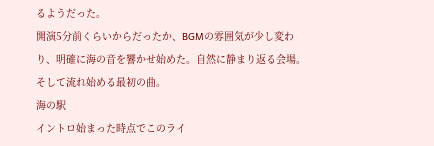るようだった。
開演5分前くらいからだったか、BGMの雰囲気が少し変わり、明確に海の音を響かせ始めた。自然に静まり返る会場。そして流れ始める最初の曲。
海の駅
イントロ始まった時点でこのライ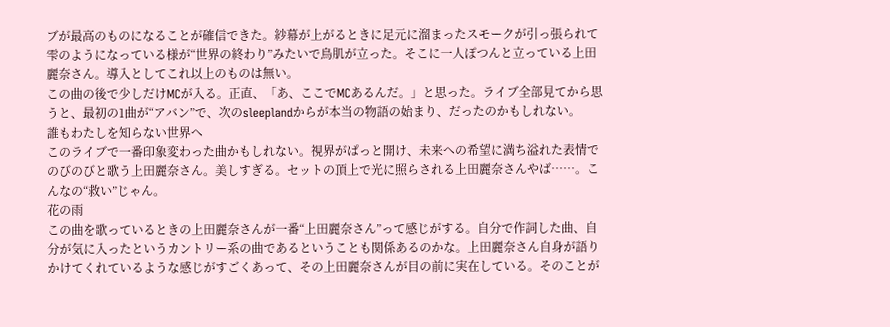ブが最高のものになることが確信できた。紗幕が上がるときに足元に溜まったスモークが引っ張られて雫のようになっている様が“世界の終わり”みたいで鳥肌が立った。そこに一人ぽつんと立っている上田麗奈さん。導入としてこれ以上のものは無い。
この曲の後で少しだけMCが入る。正直、「あ、ここでMCあるんだ。」と思った。ライブ全部見てから思うと、最初の1曲が“アバン”で、次のsleeplandからが本当の物語の始まり、だったのかもしれない。
誰もわたしを知らない世界へ
このライブで一番印象変わった曲かもしれない。視界がぱっと開け、未来への希望に満ち溢れた表情でのびのびと歌う上田麗奈さん。美しすぎる。セットの頂上で光に照らされる上田麗奈さんやば……。こんなの“救い”じゃん。
花の雨
この曲を歌っているときの上田麗奈さんが一番“上田麗奈さん”って感じがする。自分で作詞した曲、自分が気に入ったというカントリー系の曲であるということも関係あるのかな。上田麗奈さん自身が語りかけてくれているような感じがすごくあって、その上田麗奈さんが目の前に実在している。そのことが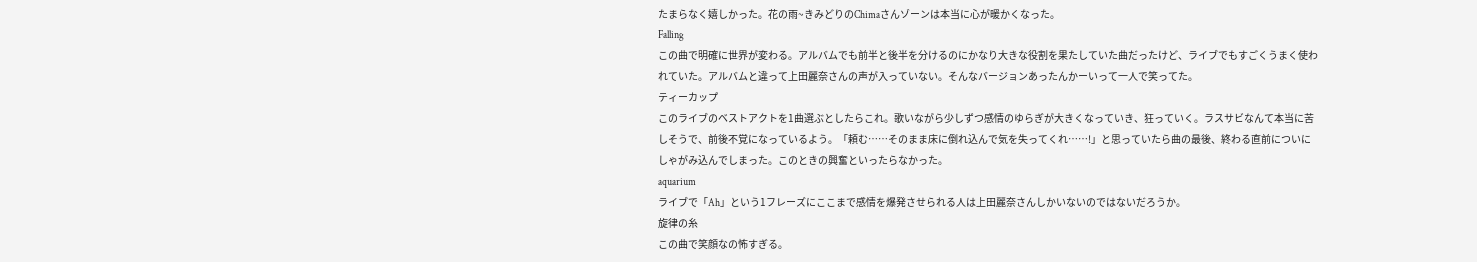たまらなく嬉しかった。花の雨~きみどりのChimaさんゾーンは本当に心が暖かくなった。
Falling
この曲で明確に世界が変わる。アルバムでも前半と後半を分けるのにかなり大きな役割を果たしていた曲だったけど、ライブでもすごくうまく使われていた。アルバムと違って上田麗奈さんの声が入っていない。そんなバージョンあったんかーいって一人で笑ってた。
ティーカップ
このライブのベストアクトを1曲選ぶとしたらこれ。歌いながら少しずつ感情のゆらぎが大きくなっていき、狂っていく。ラスサビなんて本当に苦しそうで、前後不覚になっているよう。「頼む……そのまま床に倒れ込んで気を失ってくれ……!」と思っていたら曲の最後、終わる直前についにしゃがみ込んでしまった。このときの興奮といったらなかった。
aquarium
ライブで「Ah」という1フレーズにここまで感情を爆発させられる人は上田麗奈さんしかいないのではないだろうか。
旋律の糸
この曲で笑顔なの怖すぎる。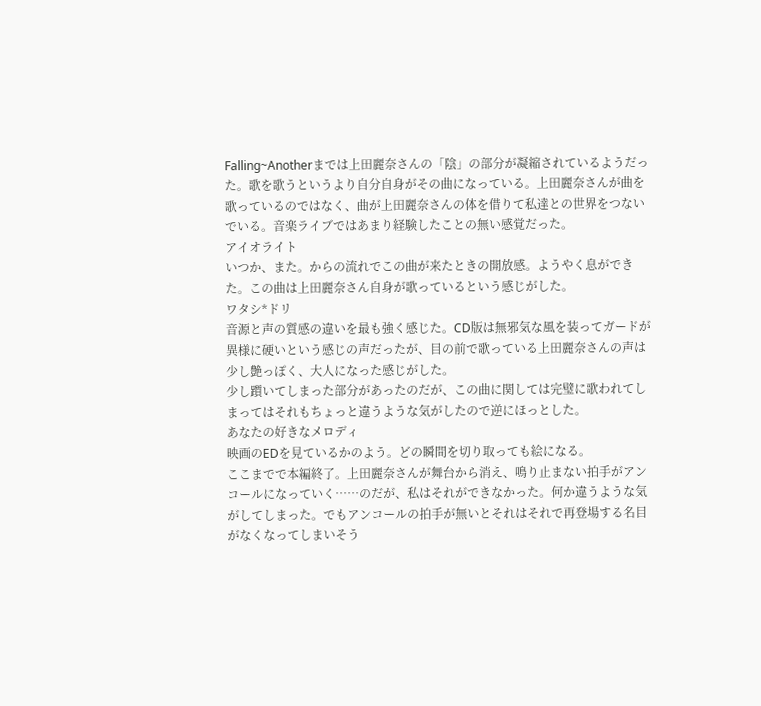Falling~Anotherまでは上田麗奈さんの「陰」の部分が凝縮されているようだった。歌を歌うというより自分自身がその曲になっている。上田麗奈さんが曲を歌っているのではなく、曲が上田麗奈さんの体を借りて私達との世界をつないでいる。音楽ライブではあまり経験したことの無い感覚だった。
アイオライト
いつか、また。からの流れでこの曲が来たときの開放感。ようやく息ができた。この曲は上田麗奈さん自身が歌っているという感じがした。
ワタシ*ドリ
音源と声の質感の違いを最も強く感じた。CD版は無邪気な風を装ってガードが異様に硬いという感じの声だったが、目の前で歌っている上田麗奈さんの声は少し艶っぽく、大人になった感じがした。
少し躓いてしまった部分があったのだが、この曲に関しては完璧に歌われてしまってはそれもちょっと違うような気がしたので逆にほっとした。
あなたの好きなメロディ
映画のEDを見ているかのよう。どの瞬間を切り取っても絵になる。
ここまでで本編終了。上田麗奈さんが舞台から消え、鳴り止まない拍手がアンコールになっていく……のだが、私はそれができなかった。何か違うような気がしてしまった。でもアンコールの拍手が無いとそれはそれで再登場する名目がなくなってしまいそう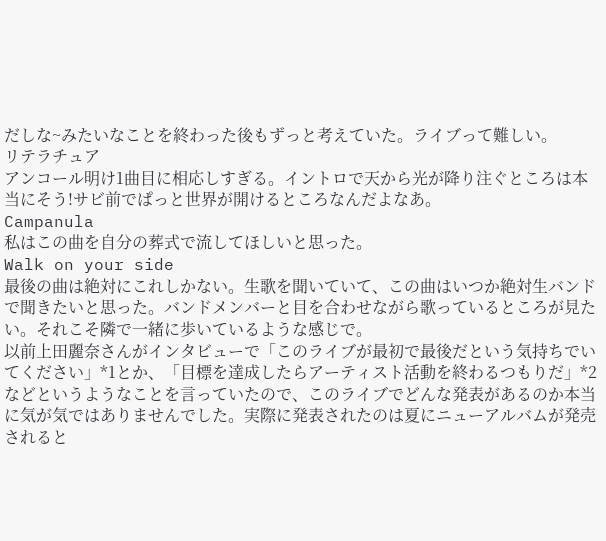だしな~みたいなことを終わった後もずっと考えていた。ライブって難しい。
リテラチュア
アンコール明け1曲目に相応しすぎる。イントロで天から光が降り注ぐところは本当にそう!サビ前でぱっと世界が開けるところなんだよなあ。
Campanula
私はこの曲を自分の葬式で流してほしいと思った。
Walk on your side
最後の曲は絶対にこれしかない。生歌を聞いていて、この曲はいつか絶対生バンドで聞きたいと思った。バンドメンバーと目を合わせながら歌っているところが見たい。それこそ隣で一緒に歩いているような感じで。
以前上田麗奈さんがインタビューで「このライブが最初で最後だという気持ちでいてください」*1とか、「目標を達成したらアーティスト活動を終わるつもりだ」*2などというようなことを言っていたので、このライブでどんな発表があるのか本当に気が気ではありませんでした。実際に発表されたのは夏にニューアルバムが発売されると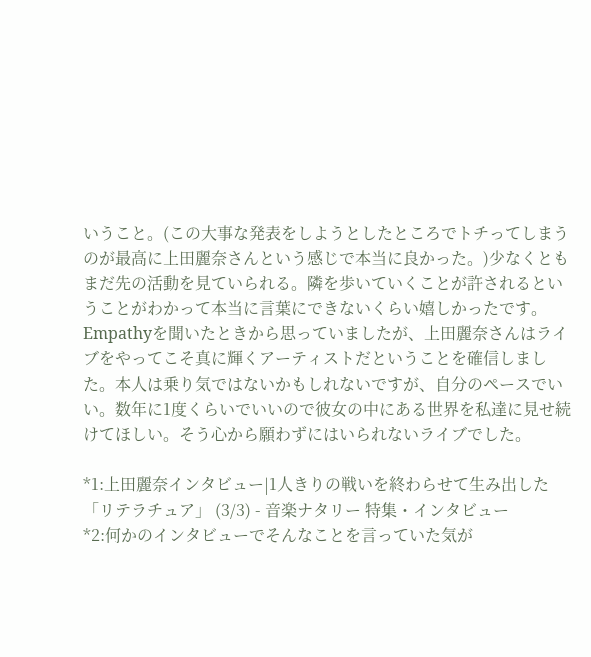いうこと。(この大事な発表をしようとしたところでトチってしまうのが最高に上田麗奈さんという感じで本当に良かった。)少なくともまだ先の活動を見ていられる。隣を歩いていくことが許されるということがわかって本当に言葉にできないくらい嬉しかったです。
Empathyを聞いたときから思っていましたが、上田麗奈さんはライブをやってこそ真に輝くアーティストだということを確信しました。本人は乗り気ではないかもしれないですが、自分のペースでいい。数年に1度くらいでいいので彼女の中にある世界を私達に見せ続けてほしい。そう心から願わずにはいられないライブでした。

*1:上田麗奈インタビュー|1人きりの戦いを終わらせて生み出した「リテラチュア」 (3/3) - 音楽ナタリー 特集・インタビュー
*2:何かのインタビューでそんなことを言っていた気が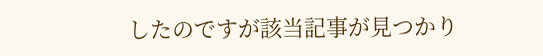したのですが該当記事が見つかり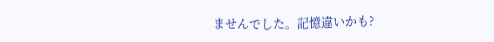ませんでした。記憶違いかも?